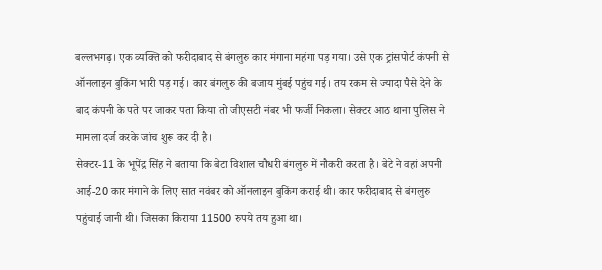बल्लभगढ़। एक व्यक्ति को फरीदाबाद से बंगलुरु कार मंगाना महंगा पड़ गया। उसे एक ट्रांसपोर्ट कंपनी से ऑनलाइन बुकिंग भारी पड़ गई। कार बंगलुरु की बजाय मुंबई पहुंच गई। तय रकम से ज्यादा पैसे देने के बाद कंपनी के पते पर जाकर पता किया तो जीएसटी नंबर भी फर्जी निकला। सेक्टर आठ थाना पुलिस ने मामला दर्ज करके जांच शुरू कर दी है।
सेक्टर-11 के भूपेंद्र सिंह ने बताया कि बेटा विशाल चौधरी बंगलुरु में नौकरी करता है। बेटे ने वहां अपनी आई-20 कार मंगाने के लिए सात नवंबर को ऑनलाइन बुकिंग कराई थी। कार फरीदाबाद से बंगलुरु पहुंचाई जानी थी। जिसका किराया 11500 रुपये तय हुआ था।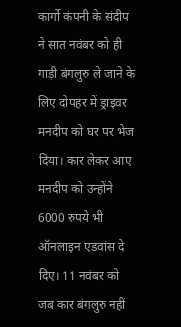कार्गो कंपनी के संदीप ने सात नवंबर को ही गाड़ी बंगलुरु ले जाने के लिए दोपहर में ड्राइवर मनदीप को घर पर भेज दिया। कार लेकर आए मनदीप को उन्होंने 6000 रुपये भी ऑनलाइन एडवांस दे दिए। 11 नवंबर को जब कार बंगलुरु नहीं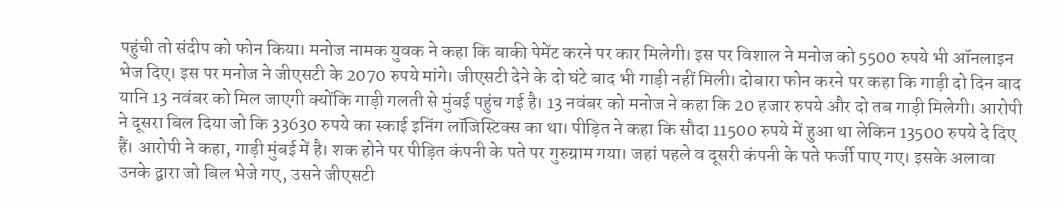पहुंची तो संदीप को फोन किया। मनोज नामक युवक ने कहा कि बाकी पेमेंट करने पर कार मिलेगी। इस पर विशाल ने मनोज को 5500 रुपये भी ऑनलाइन भेज दिए। इस पर मनोज ने जीएसटी के 2070 रुपये मांगे। जीएसटी देने के दो घंटे बाद भी गाड़ी नहीं मिली। दोबारा फोन करने पर कहा कि गाड़ी दो दिन बाद यानि 13 नवंबर को मिल जाएगी क्योंकि गाड़ी गलती से मुंबई पहुंच गई है। 13 नवंबर को मनोज ने कहा कि 20 हजार रुपये और दो तब गाड़ी मिलेगी। आरोपी ने दूसरा बिल दिया जो कि 33630 रुपये का स्काई इनिंग लॉजिस्टिक्स का था। पीड़ित ने कहा कि सौदा 11500 रुपये में हुआ था लेकिन 13500 रुपये दे दिए हैं। आरोपी ने कहा, गाड़ी मुंबई में है। शक होने पर पीड़ित कंपनी के पते पर गुरुग्राम गया। जहां पहले व दूसरी कंपनी के पते फर्जी पाए गए। इसके अलावा उनके द्वारा जो बिल भेजे गए, उसने जीएसटी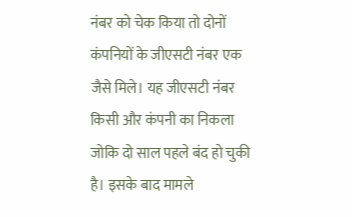नंबर को चेक किया तो दोनों कंपनियों के जीएसटी नंबर एक जैसे मिले। यह जीएसटी नंबर किसी और कंपनी का निकला जोकि दो साल पहले बंद हो चुकी है। इसके बाद मामले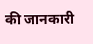की जानकारी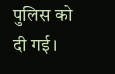पुलिस को दी गई।